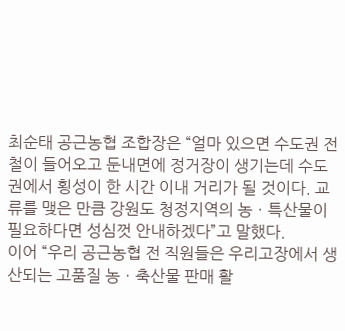최순태 공근농협 조합장은 “얼마 있으면 수도권 전철이 들어오고 둔내면에 정거장이 생기는데 수도권에서 횡성이 한 시간 이내 거리가 될 것이다. 교류를 맺은 만큼 강원도 청정지역의 농ㆍ특산물이 필요하다면 성심껏 안내하겠다”고 말했다.
이어 “우리 공근농협 전 직원들은 우리고장에서 생산되는 고품질 농ㆍ축산물 판매 활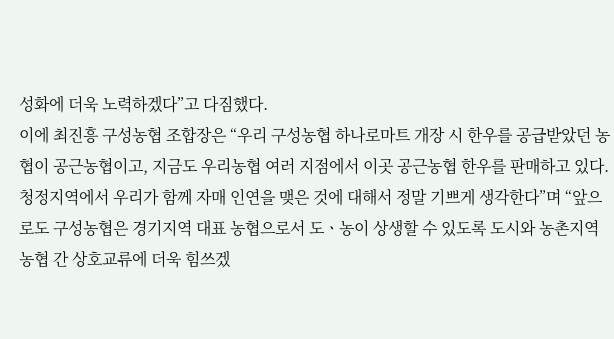성화에 더욱 노력하겠다”고 다짐했다.
이에 최진흥 구성농협 조합장은 “우리 구성농협 하나로마트 개장 시 한우를 공급받았던 농협이 공근농협이고, 지금도 우리농협 여러 지점에서 이곳 공근농협 한우를 판매하고 있다. 청정지역에서 우리가 함께 자매 인연을 맺은 것에 대해서 정말 기쁘게 생각한다”며 “앞으로도 구성농협은 경기지역 대표 농협으로서 도ㆍ농이 상생할 수 있도록 도시와 농촌지역 농협 간 상호교류에 더욱 힘쓰겠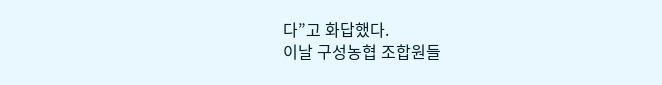다”고 화답했다.
이날 구성농협 조합원들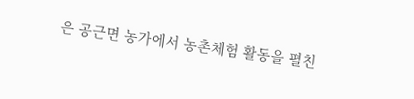은 공근면 농가에서 농촌체험 활동을 펼친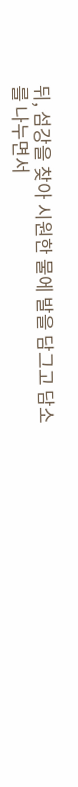뒤, 섬강을 찾아 시원한 물에 발을 담그고 담소를 나누면서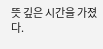뜻 깊은 시간을 가졌다.